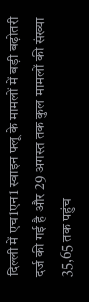दिल्ली में एच1एन1 स्वाइन फ्लू के मामलों में बड़ी बढ़ोतरी दर्ज की गई है और 29 अगस्त तक कुल मामलों की संख्या 35,65 तक पहुंच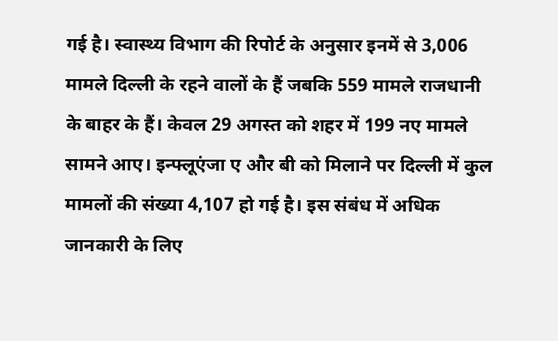गई है। स्वास्थ्य विभाग की रिपोर्ट के अनुसार इनमें से 3,006 मामले दिल्ली के रहने वालों के हैं जबकि 559 मामले राजधानी के बाहर के हैं। केवल 29 अगस्त को शहर में 199 नए मामले सामने आए। इन्फ्लूएंजा ए और बी को मिलाने पर दिल्ली में कुल मामलों की संख्या 4,107 हो गई है। इस संबंध में अधिक जानकारी के लिए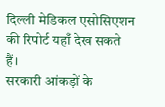दिल्ली मेडिकल एसोसिएशन की रिपोर्ट यहाँ देख सकते हैं।
सरकारी आंकड़ों के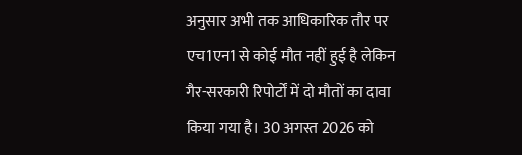अनुसार अभी तक आधिकारिक तौर पर एच1एन1 से कोई मौत नहीं हुई है लेकिन गैर-सरकारी रिपोर्टों में दो मौतों का दावा किया गया है। 30 अगस्त 2026 को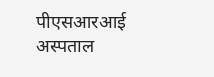पीएसआरआई अस्पताल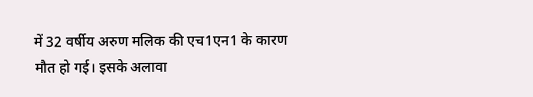में 32 वर्षीय अरुण मलिक की एच1एन1 के कारण मौत हो गई। इसके अलावा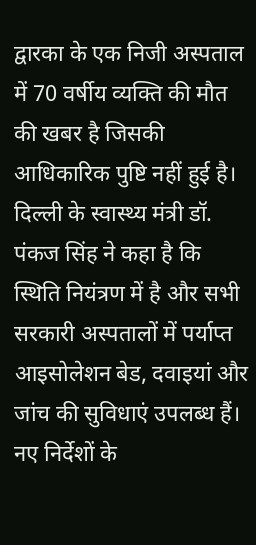द्वारका के एक निजी अस्पताल में 70 वर्षीय व्यक्ति की मौत की खबर है जिसकी आधिकारिक पुष्टि नहीं हुई है। दिल्ली के स्वास्थ्य मंत्री डॉ. पंकज सिंह ने कहा है कि स्थिति नियंत्रण में है और सभी सरकारी अस्पतालों में पर्याप्त आइसोलेशन बेड, दवाइयां और जांच की सुविधाएं उपलब्ध हैं।
नए निर्देशों के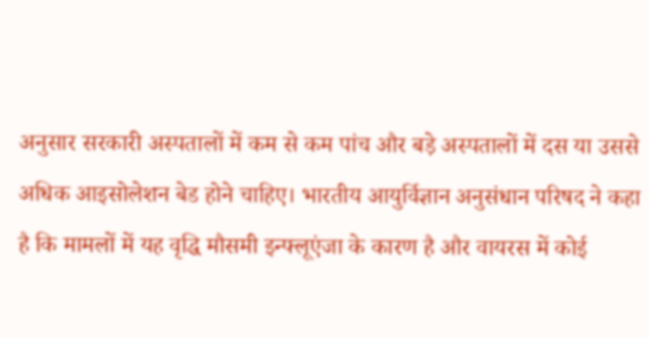अनुसार सरकारी अस्पतालों में कम से कम पांच और बड़े अस्पतालों में दस या उससे अधिक आइसोलेशन बेड होने चाहिए। भारतीय आयुर्विज्ञान अनुसंधान परिषद ने कहा है कि मामलों में यह वृद्धि मौसमी इन्फ्लूएंजा के कारण है और वायरस में कोई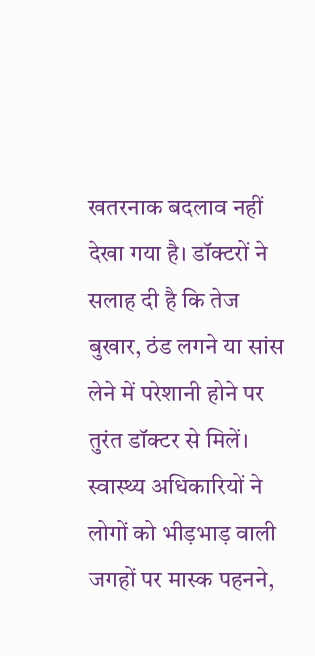खतरनाक बदलाव नहीं देखा गया है। डॉक्टरों ने सलाह दी है कि तेज बुखार, ठंड लगने या सांस लेने में परेशानी होने पर तुरंत डॉक्टर से मिलें। स्वास्थ्य अधिकारियों ने लोगों को भीड़भाड़ वाली जगहों पर मास्क पहनने,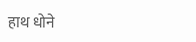हाथ धोने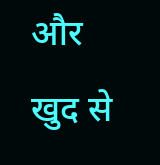और खुद से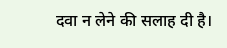दवा न लेने की सलाह दी है।